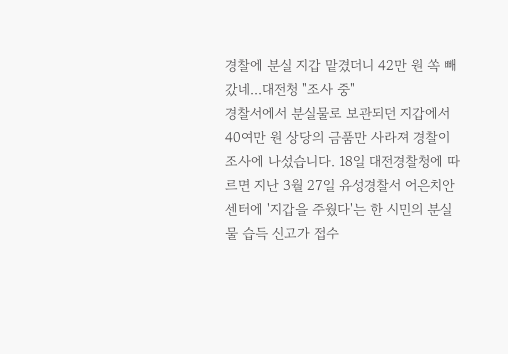경찰에 분실 지갑 맡겼더니 42만 원 쏙 빼갔네...대전청 "조사 중"
경찰서에서 분실물로 보관되던 지갑에서 40여만 원 상당의 금품만 사라져 경찰이 조사에 나섰습니다. 18일 대전경찰청에 따르면 지난 3월 27일 유성경찰서 어은치안센터에 '지갑을 주웠다'는 한 시민의 분실물 습득 신고가 접수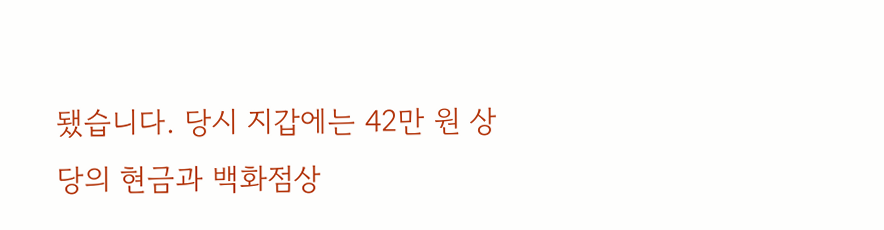됐습니다. 당시 지갑에는 42만 원 상당의 현금과 백화점상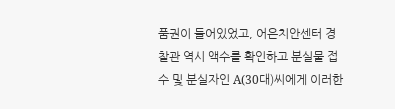품권이 들어있었고, 어은치안센터 경찰관 역시 액수를 확인하고 분실물 접수 및 분실자인 A(30대)씨에게 이러한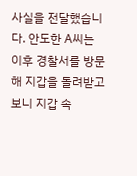사실을 전달했습니다. 안도한 A씨는 이후 경찰서를 방문해 지갑을 돌려받고 보니 지갑 속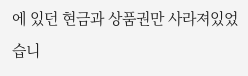에 있던 현금과 상품권만 사라져있었습니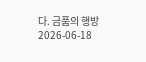다. 금품의 행방
2026-06-18